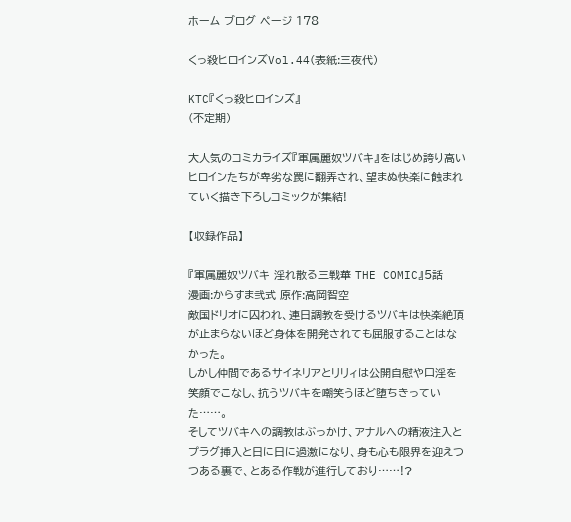ホーム ブログ ページ 178

くっ殺ヒロインズVol.44(表紙:三夜代)

KTC『くっ殺ヒロインズ』
(不定期)

大人気のコミカライズ『軍属麗奴ツバキ』をはじめ誇り高いヒロインたちが卑劣な罠に翻弄され、望まぬ快楽に蝕まれていく描き下ろしコミックが集結!

【収録作品】

『軍属麗奴ツバキ 淫れ散る三戦華 THE COMIC』5話
漫画:からすま弐式 原作:高岡智空
敵国ドリオに囚われ、連日調教を受けるツバキは快楽絶頂が止まらないほど身体を開発されても屈服することはなかった。
しかし仲間であるサイネリアとリリィは公開自慰や口淫を笑顔でこなし、抗うツバキを嘲笑うほど堕ちきっていた……。
そしてツバキへの調教はぶっかけ、アナルへの精液注入とプラグ挿入と日に日に過激になり、身も心も限界を迎えつつある裏で、とある作戦が進行しており……!?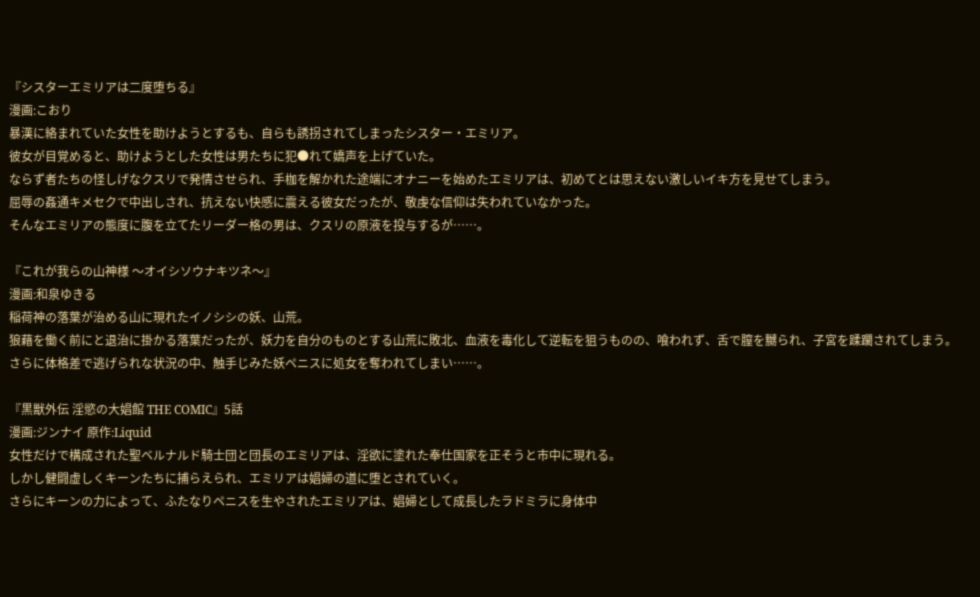『シスターエミリアは二度堕ちる』
漫画:こおり
暴漢に絡まれていた女性を助けようとするも、自らも誘拐されてしまったシスター・エミリア。
彼女が目覚めると、助けようとした女性は男たちに犯●れて嬌声を上げていた。
ならず者たちの怪しげなクスリで発情させられ、手枷を解かれた途端にオナニーを始めたエミリアは、初めてとは思えない激しいイキ方を見せてしまう。
屈辱の姦通キメセクで中出しされ、抗えない快感に震える彼女だったが、敬虔な信仰は失われていなかった。
そんなエミリアの態度に腹を立てたリーダー格の男は、クスリの原液を投与するが……。

『これが我らの山神様 〜オイシソウナキツネ〜』
漫画:和泉ゆきる
稲荷神の落葉が治める山に現れたイノシシの妖、山荒。
狼藉を働く前にと退治に掛かる落葉だったが、妖力を自分のものとする山荒に敗北、血液を毒化して逆転を狙うものの、喰われず、舌で膣を嬲られ、子宮を蹂躙されてしまう。
さらに体格差で逃げられな状況の中、触手じみた妖ペニスに処女を奪われてしまい……。

『黒獣外伝 淫慾の大娼館 THE COMIC』5話
漫画:ジンナイ 原作:Liquid
女性だけで構成された聖ベルナルド騎士団と団長のエミリアは、淫欲に塗れた奉仕国家を正そうと市中に現れる。
しかし健闘虚しくキーンたちに捕らえられ、エミリアは娼婦の道に堕とされていく。
さらにキーンの力によって、ふたなりペニスを生やされたエミリアは、娼婦として成長したラドミラに身体中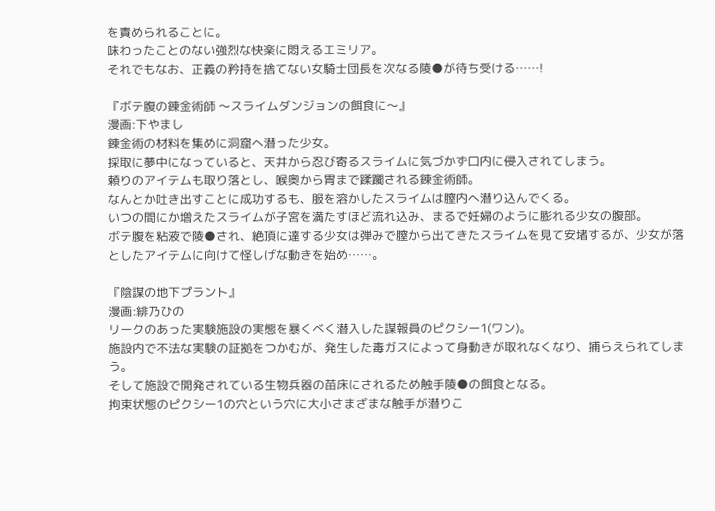を責められることに。
味わったことのない強烈な快楽に悶えるエミリア。
それでもなお、正義の矜持を捨てない女騎士団長を次なる陵●が待ち受ける……!

『ボテ腹の錬金術師 〜スライムダンジョンの餌食に〜』
漫画:下やまし
錬金術の材料を集めに洞窟へ潜った少女。
採取に夢中になっていると、天井から忍び寄るスライムに気づかず口内に侵入されてしまう。
頼りのアイテムも取り落とし、喉奥から胃まで蹂躙される錬金術師。
なんとか吐き出すことに成功するも、服を溶かしたスライムは膣内へ潜り込んでくる。
いつの間にか増えたスライムが子宮を満たすほど流れ込み、まるで妊婦のように膨れる少女の腹部。
ボテ腹を粘液で陵●され、絶頂に達する少女は弾みで膣から出てきたスライムを見て安堵するが、少女が落としたアイテムに向けて怪しげな動きを始め……。

『陰謀の地下プラント』
漫画:緋乃ひの
リークのあった実験施設の実態を暴くべく潜入した謀報員のピクシー1(ワン)。
施設内で不法な実験の証拠をつかむが、発生した毒ガスによって身動きが取れなくなり、捕らえられてしまう。
そして施設で開発されている生物兵器の苗床にされるため触手陵●の餌食となる。
拘束状態のピクシー1の穴という穴に大小さまざまな触手が潜りこ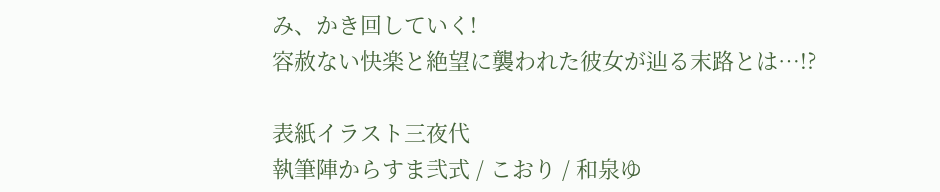み、かき回していく!
容赦ない快楽と絶望に襲われた彼女が辿る末路とは…!?

表紙イラスト三夜代
執筆陣からすま弐式 / こおり / 和泉ゆ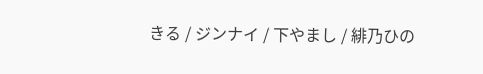きる / ジンナイ / 下やまし / 緋乃ひの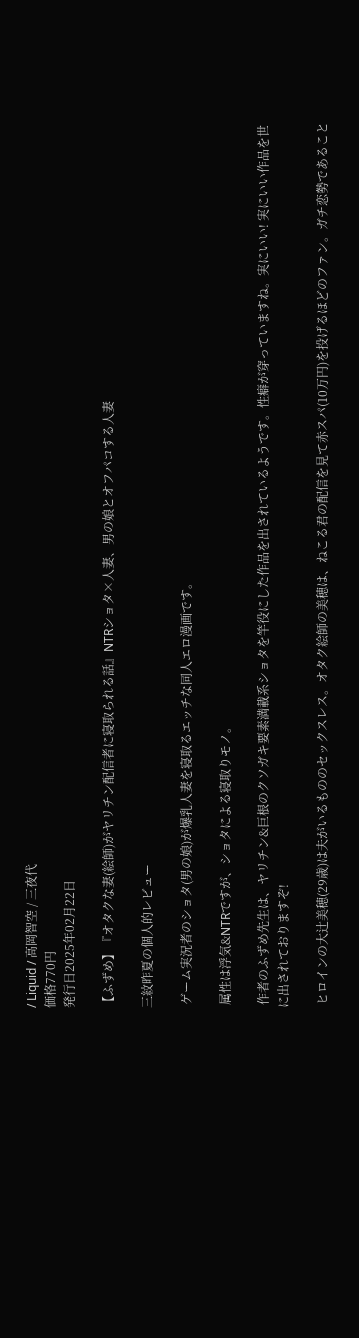/ Liquid / 高岡智空 / 三夜代
価格770円
発行日2025年02月22日

【ふずめ】『オタクな妻(絵師)がヤリチン配信者に寝取られる話』NTRショタ×人妻、男の娘とオフパコする人妻

三紋昨夏の個人的レビュー

 ゲーム実況者のショタ(男の娘)が爆乳人妻を寝取るエッチな同人エロ漫画です。

 属性は浮気&NTRですが、ショタによる寝取りモノ。

 作者のふずめ先生は、ヤリチン&巨根のクソガキ要素満載系ショタを竿役にした作品を出されているようです。性癖が穿っていますね。実にいい! 実にいい作品を世に出されておりますぞ!

 ヒロインの大辻美穂(29歳)は夫がいるもののセックスレス。オタク絵師の美穂は、ねこる君の配信を見て赤スパ(10万円)を投げるほどのファン。ガチ恋勢であること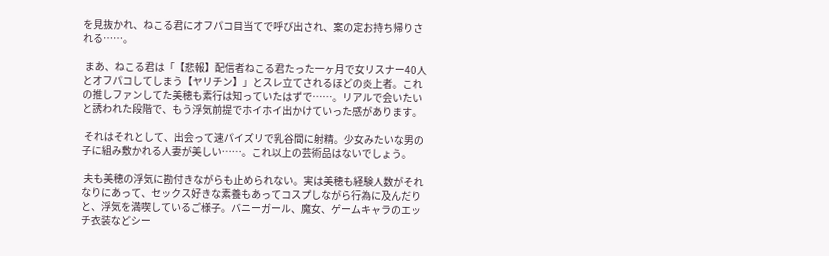を見抜かれ、ねこる君にオフパコ目当てで呼び出され、案の定お持ち帰りされる⋯⋯。

 まあ、ねこる君は「【悲報】配信者ねこる君たった一ヶ月で女リスナー40人とオフパコしてしまう【ヤリチン】」とスレ立てされるほどの炎上者。これの推しファンしてた美穂も素行は知っていたはずで⋯⋯。リアルで会いたいと誘われた段階で、もう浮気前提でホイホイ出かけていった感があります。

 それはそれとして、出会って速パイズリで乳谷間に射精。少女みたいな男の子に組み敷かれる人妻が美しい⋯⋯。これ以上の芸術品はないでしょう。

 夫も美穂の浮気に勘付きながらも止められない。実は美穂も経験人数がそれなりにあって、セックス好きな素養もあってコスプしながら行為に及んだりと、浮気を満喫しているご様子。バニーガール、魔女、ゲームキャラのエッチ衣装などシー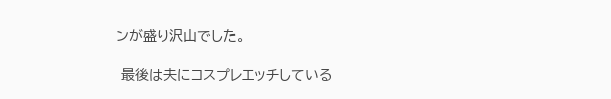ンが盛り沢山でした。

 最後は夫にコスプレエッチしている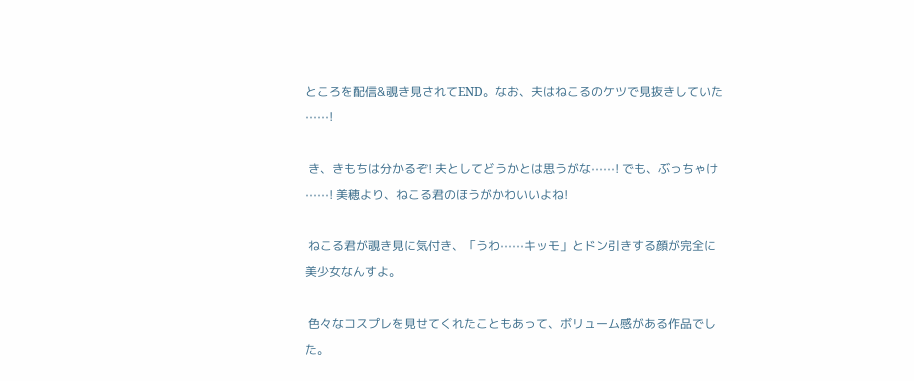ところを配信&覗き見されてEND。なお、夫はねこるのケツで見抜きしていた⋯⋯!

 き、きもちは分かるぞ! 夫としてどうかとは思うがな⋯⋯! でも、ぶっちゃけ⋯⋯! 美穂より、ねこる君のほうがかわいいよね!

 ねこる君が覗き見に気付き、「うわ⋯⋯キッモ」とドン引きする顔が完全に美少女なんすよ。

 色々なコスプレを見せてくれたこともあって、ボリューム感がある作品でした。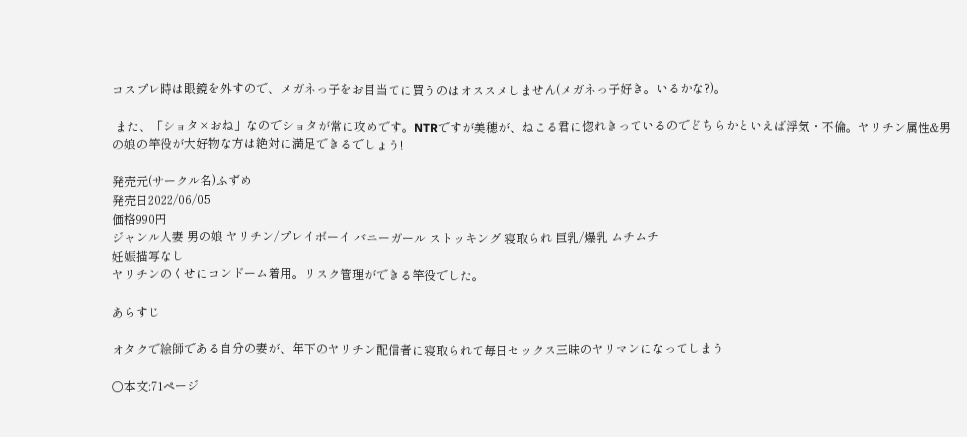コスプレ時は眼鏡を外すので、メガネっ子をお目当てに買うのはオススメしません(メガネっ子好き。いるかな?)。

 また、「ショタ×おね」なのでショタが常に攻めです。NTRですが美穂が、ねこる君に惚れきっているのでどちらかといえば浮気・不倫。ヤリチン属性&男の娘の竿役が大好物な方は絶対に満足できるでしょう!

発売元(サークル名)ふずめ
発売日2022/06/05
価格990円
ジャンル人妻 男の娘 ヤリチン/プレイボーイ バニーガール ストッキング 寝取られ 巨乳/爆乳 ムチムチ
妊娠描写なし
ヤリチンのくせにコンドーム着用。リスク管理ができる竿役でした。

あらすじ

オタクで絵師である自分の妻が、年下のヤリチン配信者に寝取られて毎日セックス三昧のヤリマンになってしまう

○本文:71ページ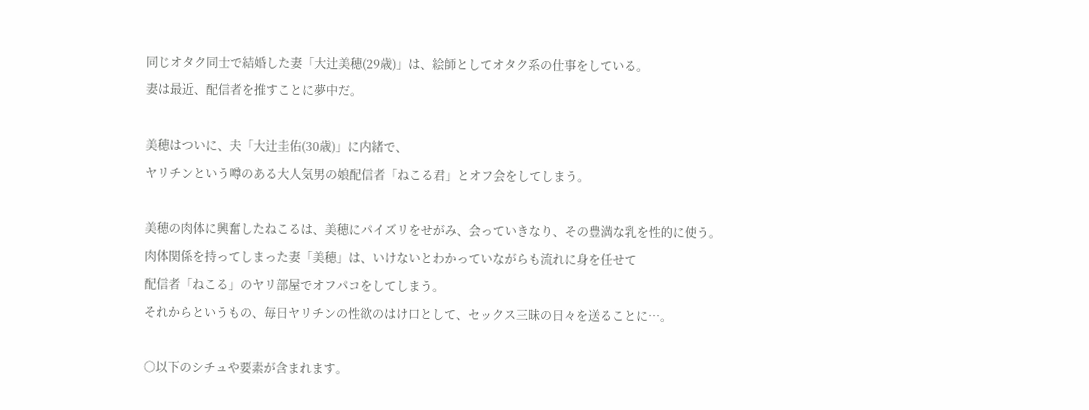同じオタク同士で結婚した妻「大辻美穂(29歳)」は、絵師としてオタク系の仕事をしている。
妻は最近、配信者を推すことに夢中だ。

美穂はついに、夫「大辻圭佑(30歳)」に内緒で、
ヤリチンという噂のある大人気男の娘配信者「ねこる君」とオフ会をしてしまう。

美穂の肉体に興奮したねこるは、美穂にパイズリをせがみ、会っていきなり、その豊満な乳を性的に使う。
肉体関係を持ってしまった妻「美穂」は、いけないとわかっていながらも流れに身を任せて
配信者「ねこる」のヤリ部屋でオフパコをしてしまう。
それからというもの、毎日ヤリチンの性欲のはけ口として、セックス三昧の日々を送ることに…。

○以下のシチュや要素が含まれます。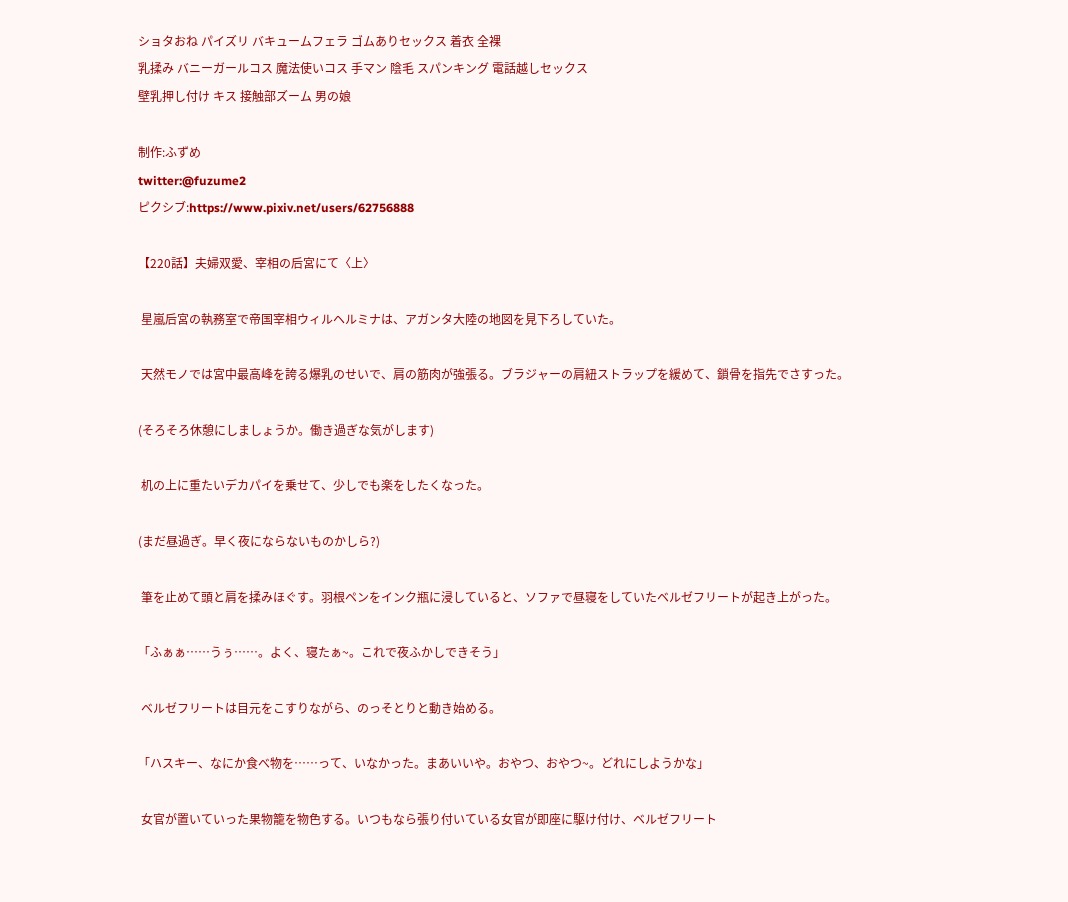ショタおね パイズリ バキュームフェラ ゴムありセックス 着衣 全裸
乳揉み バニーガールコス 魔法使いコス 手マン 陰毛 スパンキング 電話越しセックス
壁乳押し付け キス 接触部ズーム 男の娘

制作:ふずめ
twitter:@fuzume2
ピクシブ:https://www.pixiv.net/users/62756888

【220話】夫婦双愛、宰相の后宮にて〈上〉

 星嵐后宮の執務室で帝国宰相ウィルヘルミナは、アガンタ大陸の地図を見下ろしていた。

 天然モノでは宮中最高峰を誇る爆乳のせいで、肩の筋肉が強張る。ブラジャーの肩紐ストラップを緩めて、鎖骨を指先でさすった。

(そろそろ休憩にしましょうか。働き過ぎな気がします)

 机の上に重たいデカパイを乗せて、少しでも楽をしたくなった。

(まだ昼過ぎ。早く夜にならないものかしら?)

 筆を止めて頭と肩を揉みほぐす。羽根ペンをインク瓶に浸していると、ソファで昼寝をしていたベルゼフリートが起き上がった。

「ふぁぁ⋯⋯うぅ⋯⋯。よく、寝たぁ~。これで夜ふかしできそう」

 ベルゼフリートは目元をこすりながら、のっそとりと動き始める。

「ハスキー、なにか食べ物を⋯⋯って、いなかった。まあいいや。おやつ、おやつ~。どれにしようかな」

 女官が置いていった果物籠を物色する。いつもなら張り付いている女官が即座に駆け付け、ベルゼフリート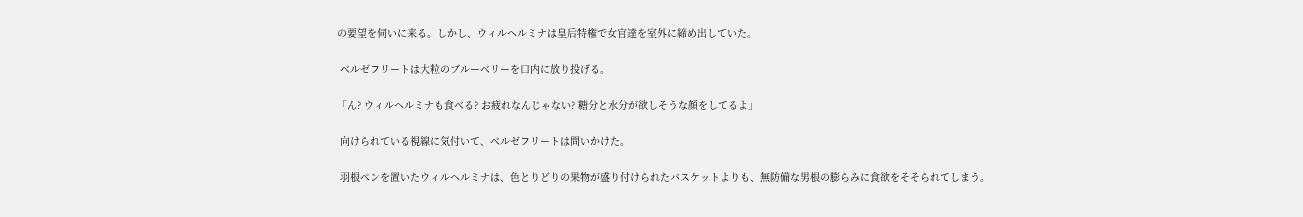の要望を伺いに来る。しかし、ウィルヘルミナは皇后特権で女官達を室外に締め出していた。

 ベルゼフリートは大粒のブルーベリーを口内に放り投げる。

「ん? ウィルヘルミナも食べる? お疲れなんじゃない? 糖分と水分が欲しそうな顔をしてるよ」

 向けられている視線に気付いて、ベルゼフリートは問いかけた。

 羽根ペンを置いたウィルヘルミナは、色とりどりの果物が盛り付けられたバスケットよりも、無防備な男根の膨らみに食欲をそそられてしまう。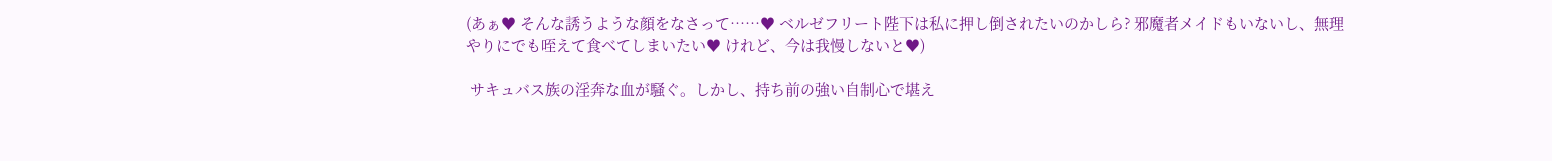(あぁ♥ そんな誘うような顔をなさって⋯⋯♥ ベルゼフリート陛下は私に押し倒されたいのかしら? 邪魔者メイドもいないし、無理やりにでも咥えて食べてしまいたい♥ けれど、今は我慢しないと♥)

 サキュバス族の淫奔な血が騒ぐ。しかし、持ち前の強い自制心で堪え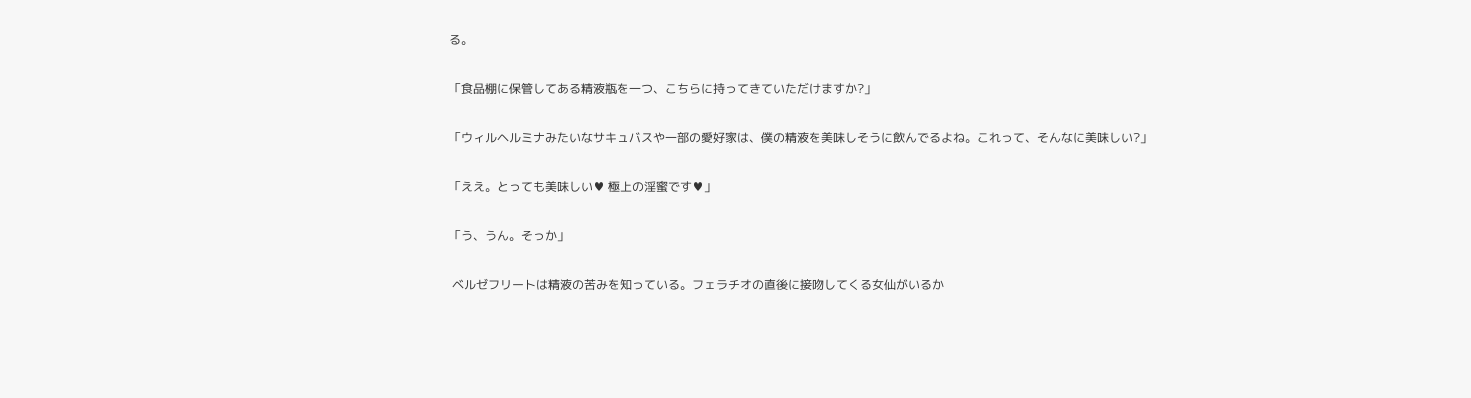る。

「食品棚に保管してある精液瓶を一つ、こちらに持ってきていただけますか?」

「ウィルヘルミナみたいなサキュバスや一部の愛好家は、僕の精液を美味しそうに飲んでるよね。これって、そんなに美味しい?」

「ええ。とっても美味しい♥ 極上の淫蜜です♥」

「う、うん。そっか」

 ベルゼフリートは精液の苦みを知っている。フェラチオの直後に接吻してくる女仙がいるか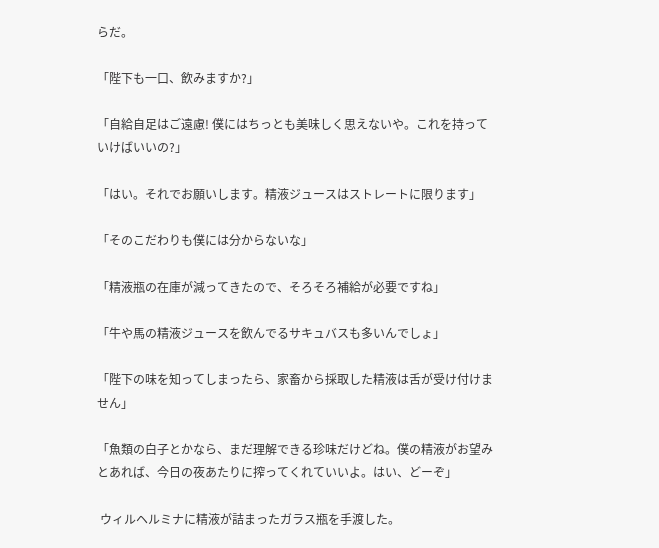らだ。

「陛下も一口、飲みますか?」

「自給自足はご遠慮! 僕にはちっとも美味しく思えないや。これを持っていけばいいの?」

「はい。それでお願いします。精液ジュースはストレートに限ります」

「そのこだわりも僕には分からないな」

「精液瓶の在庫が減ってきたので、そろそろ補給が必要ですね」

「牛や馬の精液ジュースを飲んでるサキュバスも多いんでしょ」

「陛下の味を知ってしまったら、家畜から採取した精液は舌が受け付けません」

「魚類の白子とかなら、まだ理解できる珍味だけどね。僕の精液がお望みとあれば、今日の夜あたりに搾ってくれていいよ。はい、どーぞ」

 ウィルヘルミナに精液が詰まったガラス瓶を手渡した。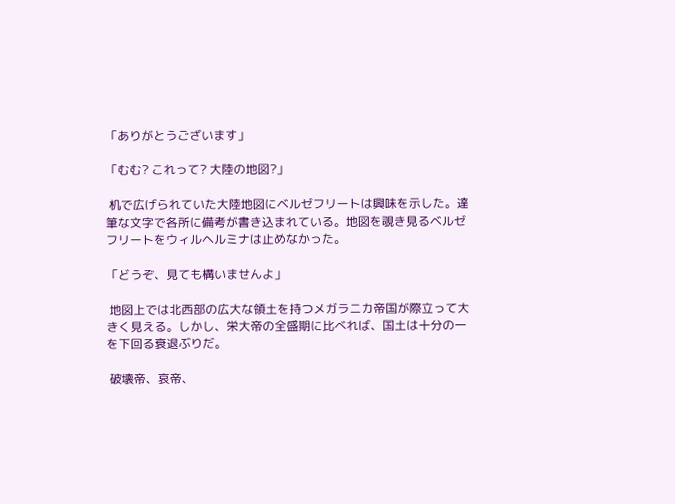「ありがとうございます」

「むむ? これって? 大陸の地図?」

 机で広げられていた大陸地図にベルゼフリートは興味を示した。達筆な文字で各所に備考が書き込まれている。地図を覗き見るベルゼフリートをウィルヘルミナは止めなかった。

「どうぞ、見ても構いませんよ」

 地図上では北西部の広大な領土を持つメガラニカ帝国が際立って大きく見える。しかし、栄大帝の全盛期に比べれば、国土は十分の一を下回る衰退ぶりだ。

 破壊帝、哀帝、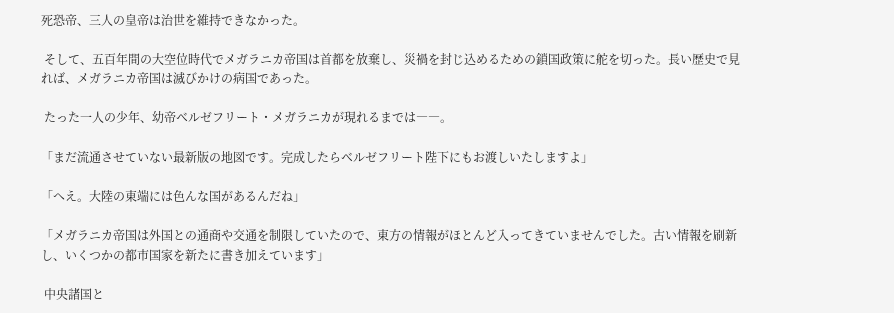死恐帝、三人の皇帝は治世を維持できなかった。

 そして、五百年間の大空位時代でメガラニカ帝国は首都を放棄し、災禍を封じ込めるための鎖国政策に舵を切った。長い歴史で見れば、メガラニカ帝国は滅びかけの病国であった。

 たった一人の少年、幼帝ベルゼフリート・メガラニカが現れるまでは――。

「まだ流通させていない最新版の地図です。完成したらベルゼフリート陛下にもお渡しいたしますよ」

「へえ。大陸の東端には色んな国があるんだね」

「メガラニカ帝国は外国との通商や交通を制限していたので、東方の情報がほとんど入ってきていませんでした。古い情報を刷新し、いくつかの都市国家を新たに書き加えています」

 中央諸国と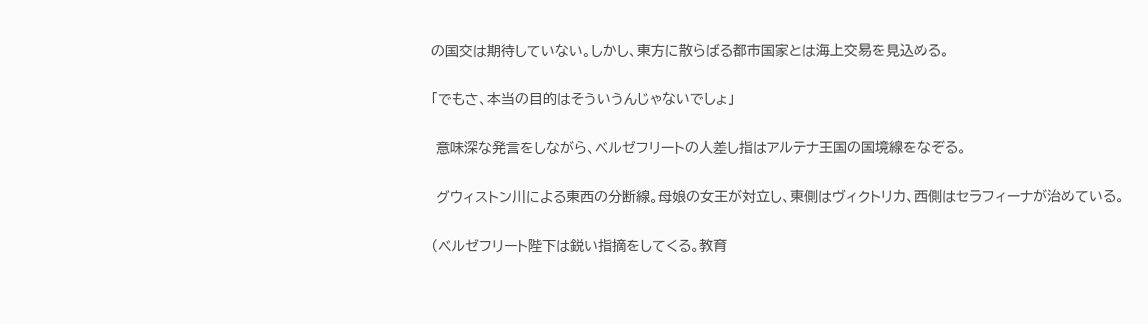の国交は期待していない。しかし、東方に散らばる都市国家とは海上交易を見込める。

「でもさ、本当の目的はそういうんじゃないでしょ」

 意味深な発言をしながら、ベルゼフリートの人差し指はアルテナ王国の国境線をなぞる。

 グウィストン川による東西の分断線。母娘の女王が対立し、東側はヴィクトリカ、西側はセラフィーナが治めている。

(ベルゼフリート陛下は鋭い指摘をしてくる。教育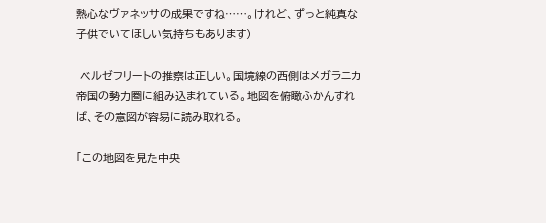熱心なヴァネッサの成果ですね⋯⋯。けれど、ずっと純真な子供でいてほしい気持ちもあります)

 ベルゼフリートの推察は正しい。国境線の西側はメガラニカ帝国の勢力圏に組み込まれている。地図を俯瞰ふかんすれば、その意図が容易に読み取れる。

「この地図を見た中央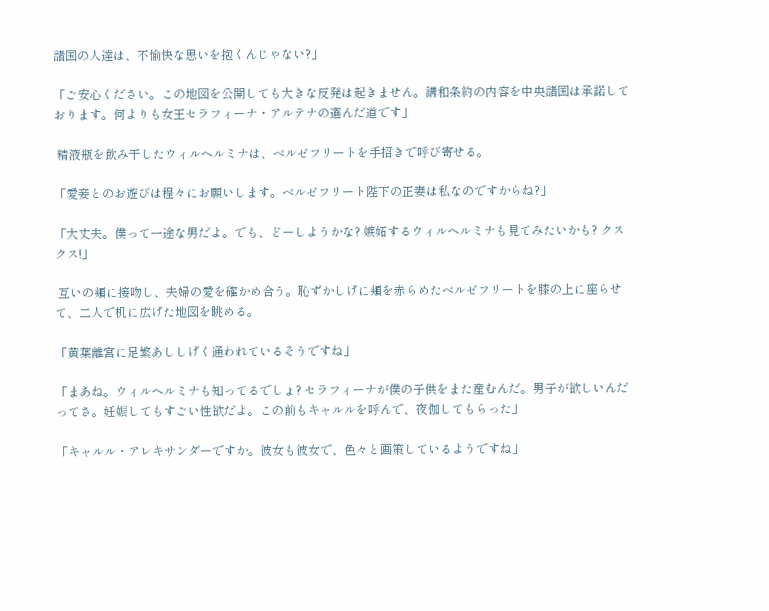諸国の人達は、不愉快な思いを抱くんじゃない?」

「ご安心ください。この地図を公開しても大きな反発は起きません。講和条約の内容を中央諸国は承諾しております。何よりも女王セラフィーナ・アルテナの選んだ道です」

 精液瓶を飲み干したウィルヘルミナは、ベルゼフリートを手招きで呼び寄せる。

「愛妾とのお遊びは程々にお願いします。ベルゼフリート陛下の正妻は私なのですからね?」

「大丈夫。僕って一途な男だよ。でも、どーしようかな? 嫉妬するウィルヘルミナも見てみたいかも? クスクス!」

 互いの頬に接吻し、夫婦の愛を確かめ合う。恥ずかしげに頬を赤らめたベルゼフリートを膝の上に座らせて、二人で机に広げた地図を眺める。

「黄葉離宮に足繁あししげく通われているそうですね」

「まあね。ウィルヘルミナも知ってるでしょ? セラフィーナが僕の子供をまた産むんだ。男子が欲しいんだってさ。妊娠してもすごい性欲だよ。この前もキャルルを呼んで、夜伽してもらった」

「キャルル・アレキサンダーですか。彼女も彼女で、色々と画策しているようですね」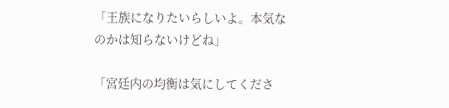「王族になりたいらしいよ。本気なのかは知らないけどね」

「宮廷内の均衡は気にしてくださ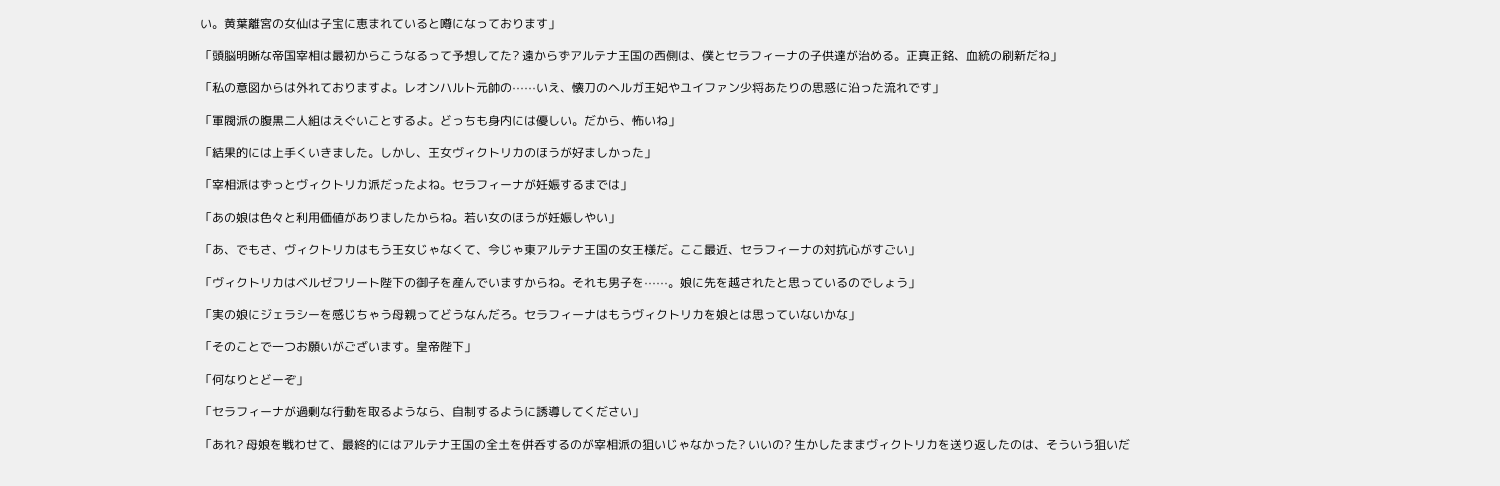い。黄葉離宮の女仙は子宝に恵まれていると噂になっております」

「頭脳明晰な帝国宰相は最初からこうなるって予想してた? 遠からずアルテナ王国の西側は、僕とセラフィーナの子供達が治める。正真正銘、血統の刷新だね」

「私の意図からは外れておりますよ。レオンハルト元帥の⋯⋯いえ、懐刀のヘルガ王妃やユイファン少将あたりの思惑に沿った流れです」

「軍閥派の腹黒二人組はえぐいことするよ。どっちも身内には優しい。だから、怖いね」

「結果的には上手くいきました。しかし、王女ヴィクトリカのほうが好ましかった」

「宰相派はずっとヴィクトリカ派だったよね。セラフィーナが妊娠するまでは」

「あの娘は色々と利用価値がありましたからね。若い女のほうが妊娠しやい」

「あ、でもさ、ヴィクトリカはもう王女じゃなくて、今じゃ東アルテナ王国の女王様だ。ここ最近、セラフィーナの対抗心がすごい」

「ヴィクトリカはベルゼフリート陛下の御子を産んでいますからね。それも男子を⋯⋯。娘に先を越されたと思っているのでしょう」

「実の娘にジェラシーを感じちゃう母親ってどうなんだろ。セラフィーナはもうヴィクトリカを娘とは思っていないかな」

「そのことで一つお願いがございます。皇帝陛下」

「何なりとどーぞ」

「セラフィーナが過剰な行動を取るようなら、自制するように誘導してください」

「あれ? 母娘を戦わせて、最終的にはアルテナ王国の全土を併呑するのが宰相派の狙いじゃなかった? いいの? 生かしたままヴィクトリカを送り返したのは、そういう狙いだ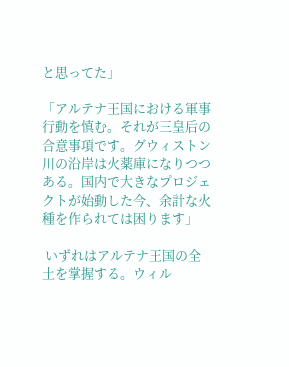と思ってた」

「アルテナ王国における軍事行動を慎む。それが三皇后の合意事項です。グウィストン川の沿岸は火薬庫になりつつある。国内で大きなプロジェクトが始動した今、余計な火種を作られては困ります」

 いずれはアルテナ王国の全土を掌握する。ウィル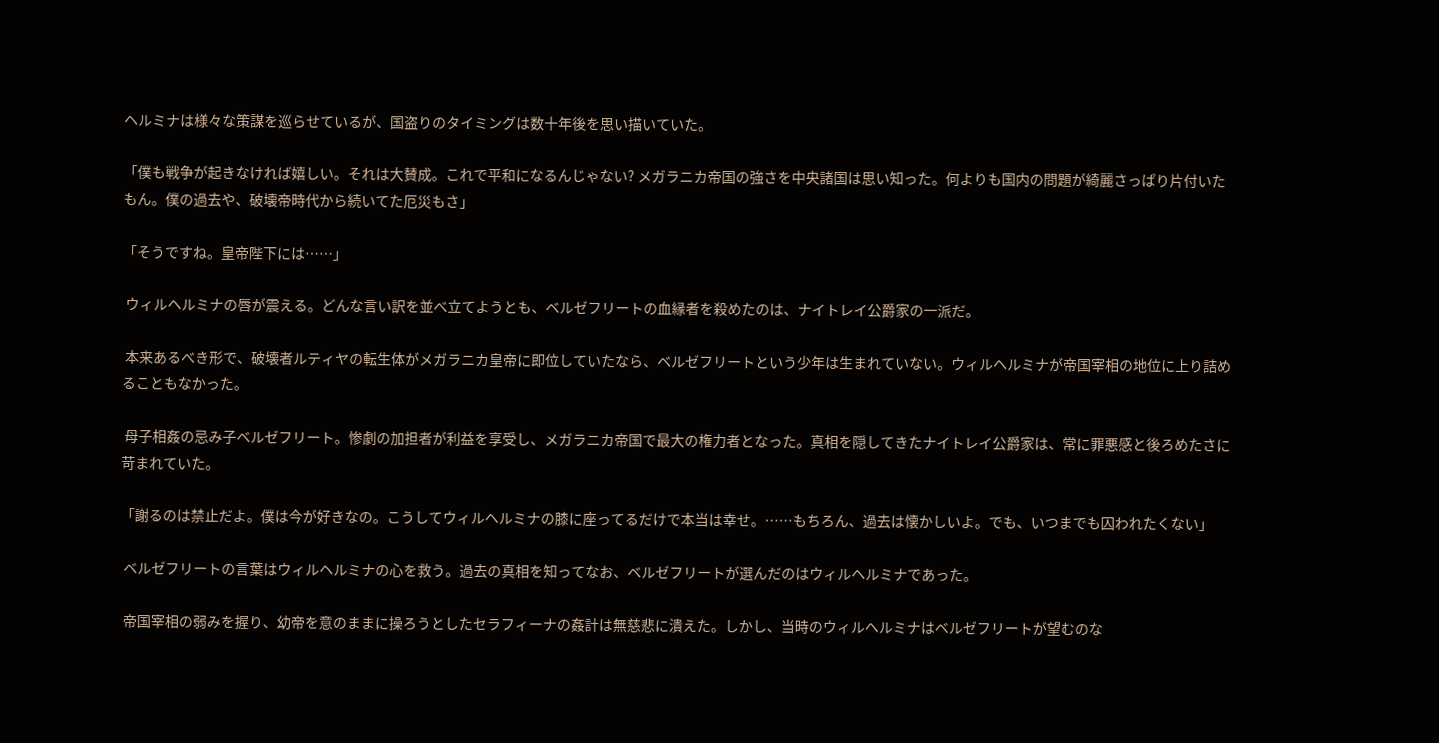ヘルミナは様々な策謀を巡らせているが、国盗りのタイミングは数十年後を思い描いていた。

「僕も戦争が起きなければ嬉しい。それは大賛成。これで平和になるんじゃない? メガラニカ帝国の強さを中央諸国は思い知った。何よりも国内の問題が綺麗さっぱり片付いたもん。僕の過去や、破壊帝時代から続いてた厄災もさ」

「そうですね。皇帝陛下には⋯⋯」

 ウィルヘルミナの唇が震える。どんな言い訳を並べ立てようとも、ベルゼフリートの血縁者を殺めたのは、ナイトレイ公爵家の一派だ。

 本来あるべき形で、破壊者ルティヤの転生体がメガラニカ皇帝に即位していたなら、ベルゼフリートという少年は生まれていない。ウィルヘルミナが帝国宰相の地位に上り詰めることもなかった。

 母子相姦の忌み子ベルゼフリート。惨劇の加担者が利益を享受し、メガラニカ帝国で最大の権力者となった。真相を隠してきたナイトレイ公爵家は、常に罪悪感と後ろめたさに苛まれていた。

「謝るのは禁止だよ。僕は今が好きなの。こうしてウィルヘルミナの膝に座ってるだけで本当は幸せ。⋯⋯もちろん、過去は懐かしいよ。でも、いつまでも囚われたくない」

 ベルゼフリートの言葉はウィルヘルミナの心を救う。過去の真相を知ってなお、ベルゼフリートが選んだのはウィルヘルミナであった。

 帝国宰相の弱みを握り、幼帝を意のままに操ろうとしたセラフィーナの姦計は無慈悲に潰えた。しかし、当時のウィルヘルミナはベルゼフリートが望むのな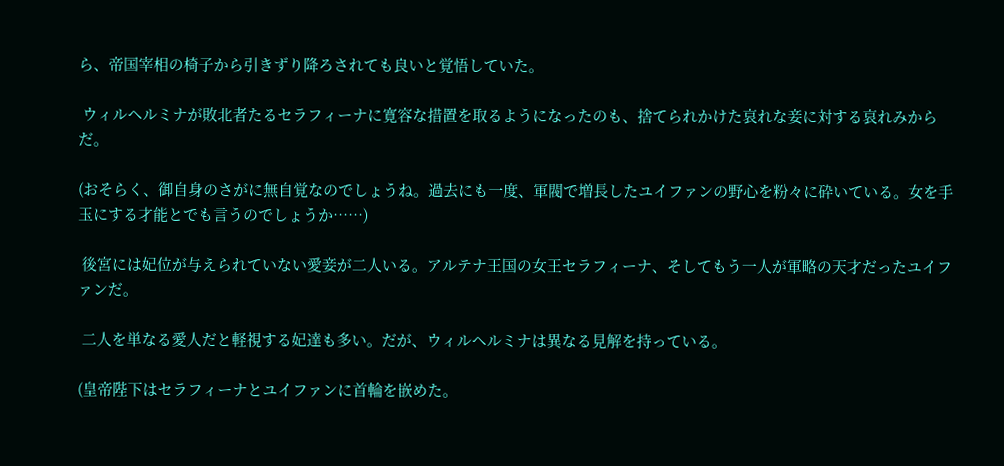ら、帝国宰相の椅子から引きずり降ろされても良いと覚悟していた。

 ウィルヘルミナが敗北者たるセラフィーナに寛容な措置を取るようになったのも、捨てられかけた哀れな妾に対する哀れみからだ。

(おそらく、御自身のさがに無自覚なのでしょうね。過去にも一度、軍閥で増長したユイファンの野心を粉々に砕いている。女を手玉にする才能とでも言うのでしょうか⋯⋯)

 後宮には妃位が与えられていない愛妾が二人いる。アルテナ王国の女王セラフィーナ、そしてもう一人が軍略の天才だったユイファンだ。

 二人を単なる愛人だと軽視する妃達も多い。だが、ウィルヘルミナは異なる見解を持っている。

(皇帝陛下はセラフィーナとユイファンに首輪を嵌めた。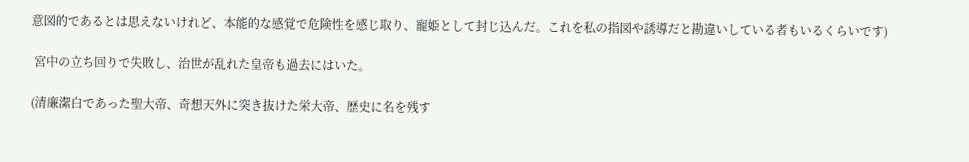意図的であるとは思えないけれど、本能的な感覚で危険性を感じ取り、寵姫として封じ込んだ。これを私の指図や誘導だと勘違いしている者もいるくらいです)

 宮中の立ち回りで失敗し、治世が乱れた皇帝も過去にはいた。

(清廉潔白であった聖大帝、奇想天外に突き抜けた栄大帝、歴史に名を残す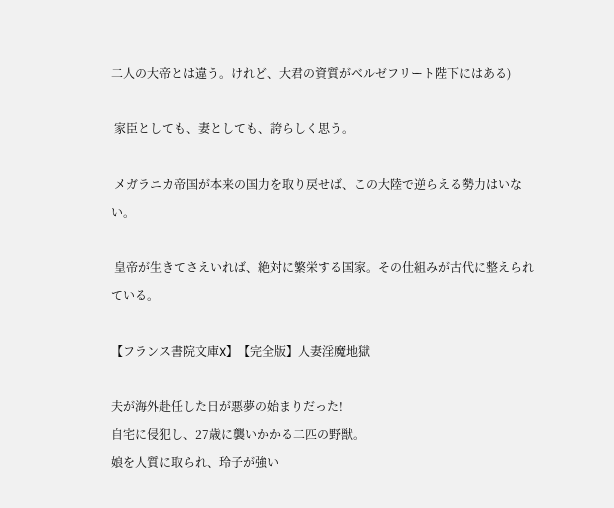二人の大帝とは違う。けれど、大君の資質がベルゼフリート陛下にはある)

 家臣としても、妻としても、誇らしく思う。

 メガラニカ帝国が本来の国力を取り戻せば、この大陸で逆らえる勢力はいない。

 皇帝が生きてさえいれば、絶対に繁栄する国家。その仕組みが古代に整えられている。

【フランス書院文庫X】【完全版】人妻淫魔地獄

夫が海外赴任した日が悪夢の始まりだった!
自宅に侵犯し、27歳に襲いかかる二匹の野獣。
娘を人質に取られ、玲子が強い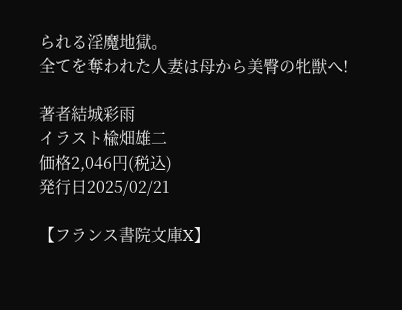られる淫魔地獄。
全てを奪われた人妻は母から美臀の牝獣へ!

著者結城彩雨
イラスト楡畑雄二
価格2,046円(税込)
発行日2025/02/21

【フランス書院文庫X】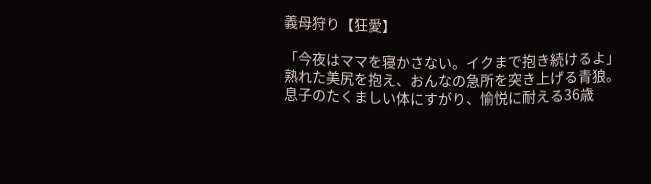義母狩り【狂愛】

「今夜はママを寝かさない。イクまで抱き続けるよ」
熟れた美尻を抱え、おんなの急所を突き上げる青狼。
息子のたくましい体にすがり、愉悦に耐える36歳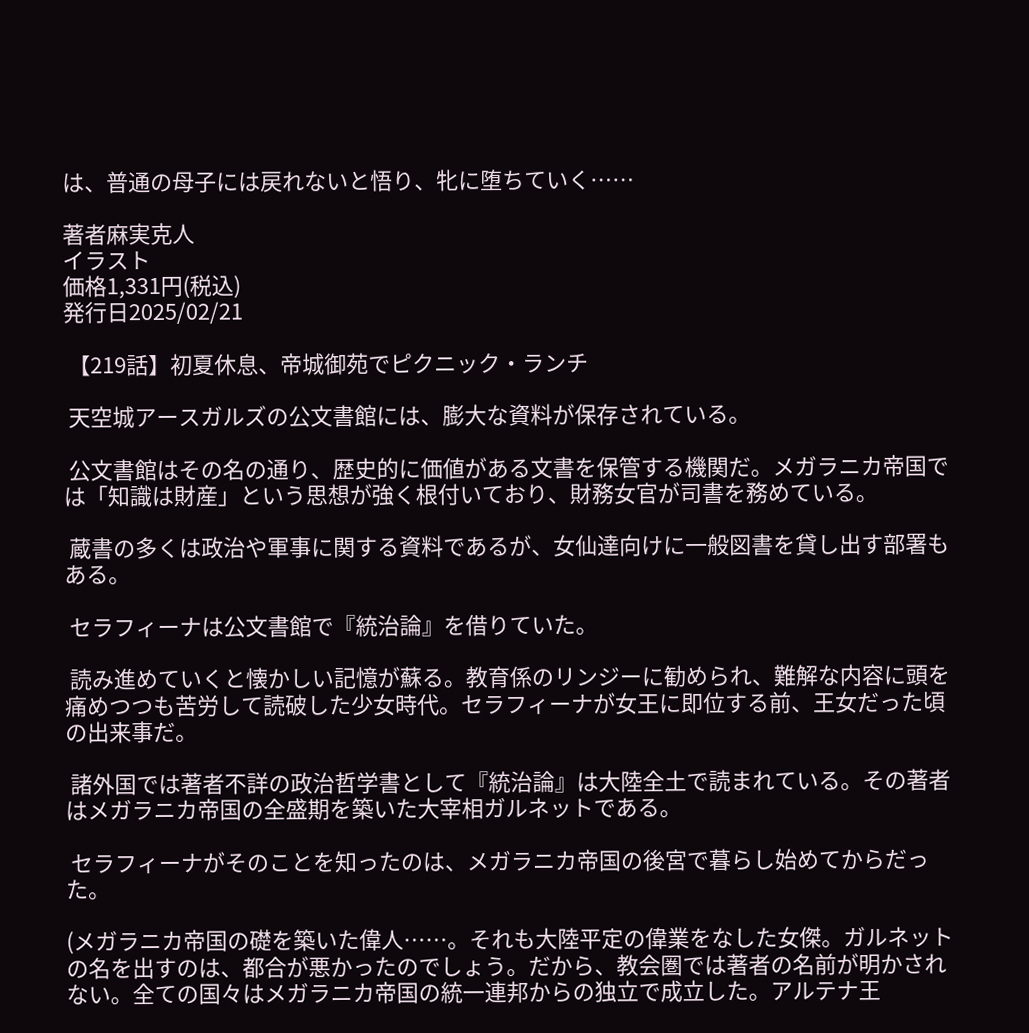は、普通の母子には戻れないと悟り、牝に堕ちていく……

著者麻実克人
イラスト
価格1,331円(税込)
発行日2025/02/21

 【219話】初夏休息、帝城御苑でピクニック・ランチ

 天空城アースガルズの公文書館には、膨大な資料が保存されている。

 公文書館はその名の通り、歴史的に価値がある文書を保管する機関だ。メガラニカ帝国では「知識は財産」という思想が強く根付いており、財務女官が司書を務めている。

 蔵書の多くは政治や軍事に関する資料であるが、女仙達向けに一般図書を貸し出す部署もある。

 セラフィーナは公文書館で『統治論』を借りていた。

 読み進めていくと懐かしい記憶が蘇る。教育係のリンジーに勧められ、難解な内容に頭を痛めつつも苦労して読破した少女時代。セラフィーナが女王に即位する前、王女だった頃の出来事だ。

 諸外国では著者不詳の政治哲学書として『統治論』は大陸全土で読まれている。その著者はメガラニカ帝国の全盛期を築いた大宰相ガルネットである。

 セラフィーナがそのことを知ったのは、メガラニカ帝国の後宮で暮らし始めてからだった。

(メガラニカ帝国の礎を築いた偉人⋯⋯。それも大陸平定の偉業をなした女傑。ガルネットの名を出すのは、都合が悪かったのでしょう。だから、教会圏では著者の名前が明かされない。全ての国々はメガラニカ帝国の統一連邦からの独立で成立した。アルテナ王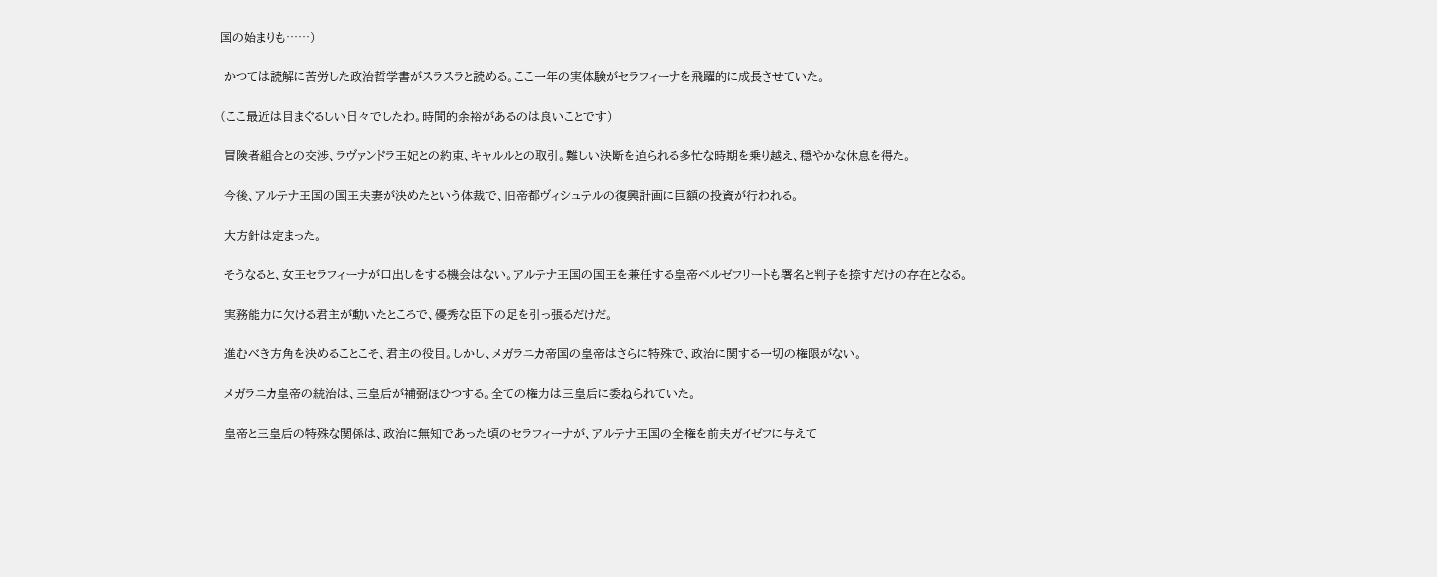国の始まりも⋯⋯)

 かつては読解に苦労した政治哲学書がスラスラと読める。ここ一年の実体験がセラフィーナを飛躍的に成長させていた。

(ここ最近は目まぐるしい日々でしたわ。時間的余裕があるのは良いことです)

 冒険者組合との交渉、ラヴァンドラ王妃との約束、キャルルとの取引。難しい決断を迫られる多忙な時期を乗り越え、穏やかな休息を得た。

 今後、アルテナ王国の国王夫妻が決めたという体裁で、旧帝都ヴィシュテルの復興計画に巨額の投資が行われる。

 大方針は定まった。

 そうなると、女王セラフィーナが口出しをする機会はない。アルテナ王国の国王を兼任する皇帝ベルゼフリートも署名と判子を捺すだけの存在となる。

 実務能力に欠ける君主が動いたところで、優秀な臣下の足を引っ張るだけだ。

 進むべき方角を決めることこそ、君主の役目。しかし、メガラニカ帝国の皇帝はさらに特殊で、政治に関する一切の権限がない。

 メガラニカ皇帝の統治は、三皇后が補弼ほひつする。全ての権力は三皇后に委ねられていた。

 皇帝と三皇后の特殊な関係は、政治に無知であった頃のセラフィーナが、アルテナ王国の全権を前夫ガイゼフに与えて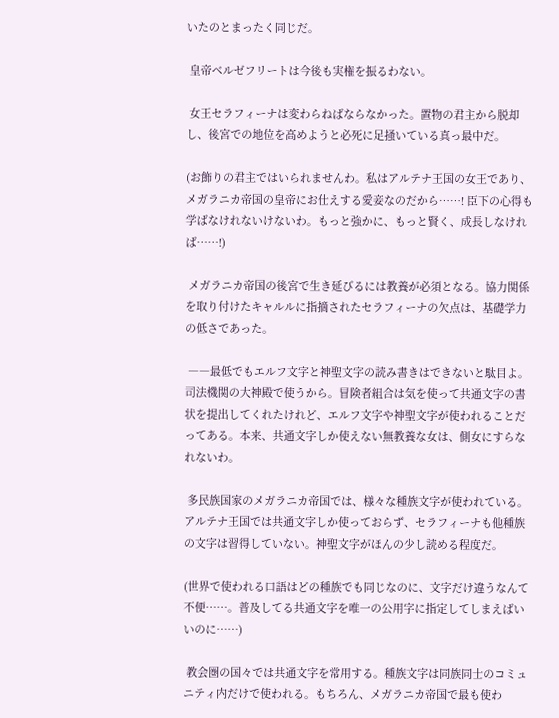いたのとまったく同じだ。

 皇帝ベルゼフリートは今後も実権を振るわない。

 女王セラフィーナは変わらねばならなかった。置物の君主から脱却し、後宮での地位を高めようと必死に足掻いている真っ最中だ。

(お飾りの君主ではいられませんわ。私はアルテナ王国の女王であり、メガラニカ帝国の皇帝にお仕えする愛妾なのだから⋯⋯! 臣下の心得も学ばなけれないけないわ。もっと強かに、もっと賢く、成長しなければ⋯⋯!)

 メガラニカ帝国の後宮で生き延びるには教養が必須となる。協力関係を取り付けたキャルルに指摘されたセラフィーナの欠点は、基礎学力の低さであった。

 ――最低でもエルフ文字と神聖文字の読み書きはできないと駄目よ。司法機関の大神殿で使うから。冒険者組合は気を使って共通文字の書状を提出してくれたけれど、エルフ文字や神聖文字が使われることだってある。本来、共通文字しか使えない無教養な女は、側女にすらなれないわ。

 多民族国家のメガラニカ帝国では、様々な種族文字が使われている。アルテナ王国では共通文字しか使っておらず、セラフィーナも他種族の文字は習得していない。神聖文字がほんの少し読める程度だ。

(世界で使われる口語はどの種族でも同じなのに、文字だけ違うなんて不便⋯⋯。普及してる共通文字を唯一の公用字に指定してしまえばいいのに⋯⋯)

 教会圏の国々では共通文字を常用する。種族文字は同族同士のコミュニティ内だけで使われる。もちろん、メガラニカ帝国で最も使わ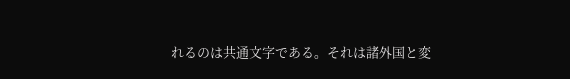れるのは共通文字である。それは諸外国と変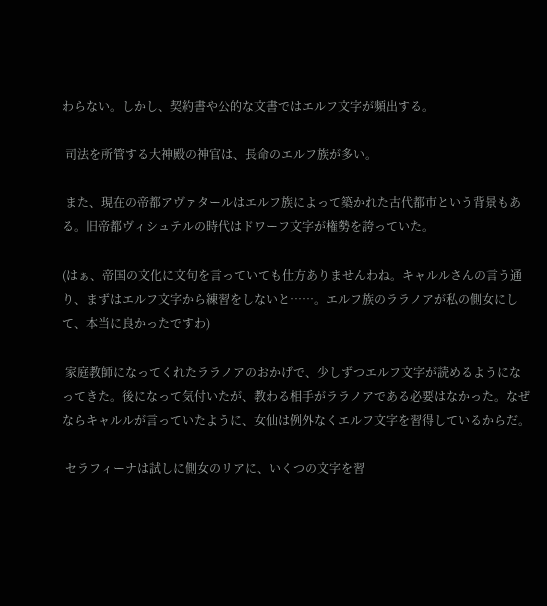わらない。しかし、契約書や公的な文書ではエルフ文字が頻出する。

 司法を所管する大神殿の神官は、長命のエルフ族が多い。

 また、現在の帝都アヴァタールはエルフ族によって築かれた古代都市という背景もある。旧帝都ヴィシュテルの時代はドワーフ文字が権勢を誇っていた。

(はぁ、帝国の文化に文句を言っていても仕方ありませんわね。キャルルさんの言う通り、まずはエルフ文字から練習をしないと⋯⋯。エルフ族のララノアが私の側女にして、本当に良かったですわ)

 家庭教師になってくれたララノアのおかげで、少しずつエルフ文字が読めるようになってきた。後になって気付いたが、教わる相手がララノアである必要はなかった。なぜならキャルルが言っていたように、女仙は例外なくエルフ文字を習得しているからだ。

 セラフィーナは試しに側女のリアに、いくつの文字を習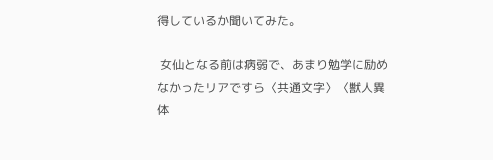得しているか聞いてみた。

 女仙となる前は病弱で、あまり勉学に励めなかったリアですら〈共通文字〉〈獣人異体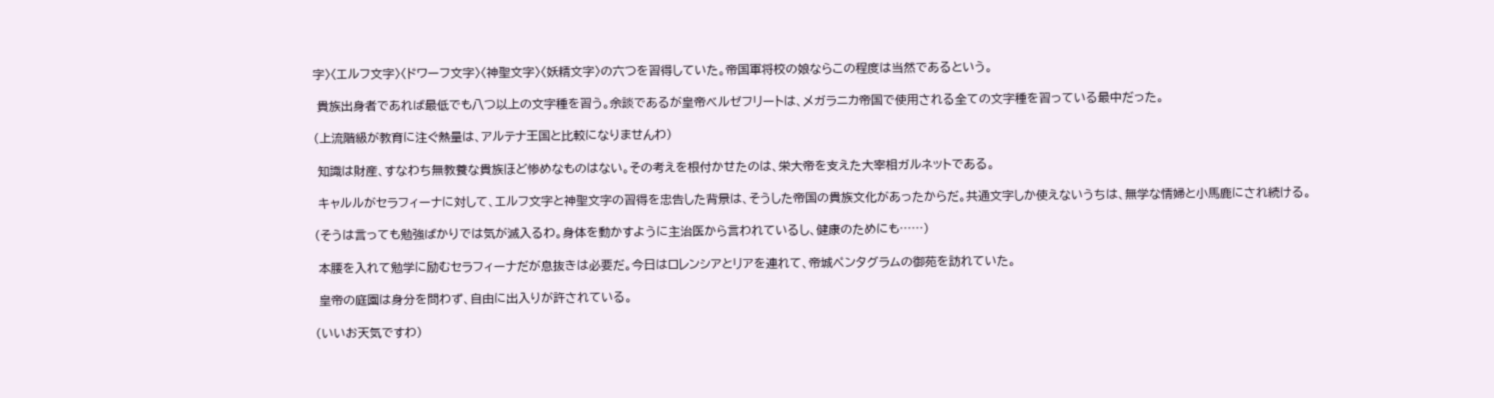字〉〈エルフ文字〉〈ドワーフ文字〉〈神聖文字〉〈妖精文字〉の六つを習得していた。帝国軍将校の娘ならこの程度は当然であるという。

 貴族出身者であれば最低でも八つ以上の文字種を習う。余談であるが皇帝ベルゼフリートは、メガラニカ帝国で使用される全ての文字種を習っている最中だった。

(上流階級が教育に注ぐ熱量は、アルテナ王国と比較になりませんわ)

 知識は財産、すなわち無教養な貴族ほど惨めなものはない。その考えを根付かせたのは、栄大帝を支えた大宰相ガルネットである。

 キャルルがセラフィーナに対して、エルフ文字と神聖文字の習得を忠告した背景は、そうした帝国の貴族文化があったからだ。共通文字しか使えないうちは、無学な情婦と小馬鹿にされ続ける。

(そうは言っても勉強ばかりでは気が滅入るわ。身体を動かすように主治医から言われているし、健康のためにも⋯⋯)

 本腰を入れて勉学に励むセラフィーナだが息抜きは必要だ。今日はロレンシアとリアを連れて、帝城ペンタグラムの御苑を訪れていた。

 皇帝の庭園は身分を問わず、自由に出入りが許されている。

(いいお天気ですわ)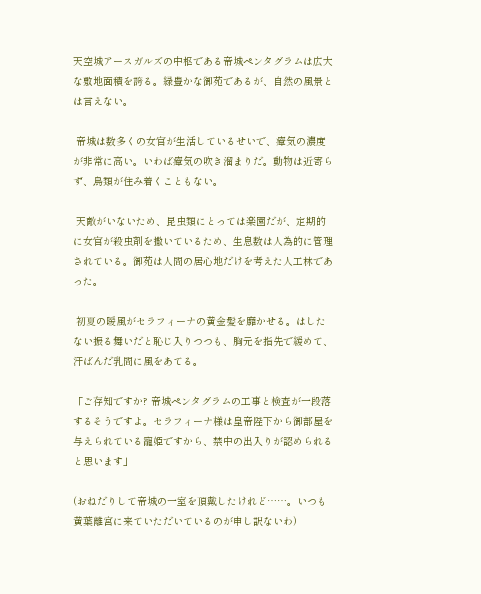天空城アースガルズの中枢である帝城ペンタグラムは広大な敷地面積を誇る。緑豊かな御苑であるが、自然の風景とは言えない。

 帝城は数多くの女官が生活しているせいで、瘴気の濃度が非常に高い。いわば瘴気の吹き溜まりだ。動物は近寄らず、鳥類が住み着くこともない。

 天敵がいないため、昆虫類にとっては楽園だが、定期的に女官が殺虫剤を撒いているため、生息数は人為的に管理されている。御苑は人間の居心地だけを考えた人工林であった。

 初夏の暖風がセラフィーナの黄金髪を靡かせる。はしたない振る舞いだと恥じ入りつつも、胸元を指先で緩めて、汗ばんだ乳間に風をあてる。

「ご存知ですか? 帝城ペンタグラムの工事と検査が一段落するそうですよ。セラフィーナ様は皇帝陛下から御部屋を与えられている寵姫ですから、禁中の出入りが認められると思います」

(おねだりして帝城の一室を頂戴したけれど⋯⋯。いつも黄葉離宮に来ていただいているのが申し訳ないわ)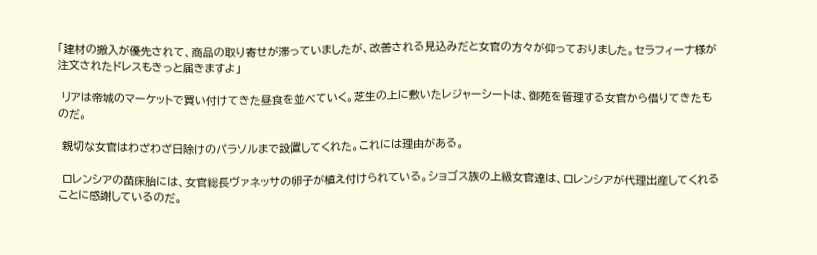「建材の搬入が優先されて、商品の取り寄せが滞っていましたが、改善される見込みだと女官の方々が仰っておりました。セラフィーナ様が注文されたドレスもきっと届きますよ」

 リアは帝城のマーケットで買い付けてきた昼食を並べていく。芝生の上に敷いたレジャーシートは、御苑を管理する女官から借りてきたものだ。

 親切な女官はわざわざ日除けのパラソルまで設置してくれた。これには理由がある。

 ロレンシアの苗床胎には、女官総長ヴァネッサの卵子が植え付けられている。ショゴス族の上級女官達は、ロレンシアが代理出産してくれることに感謝しているのだ。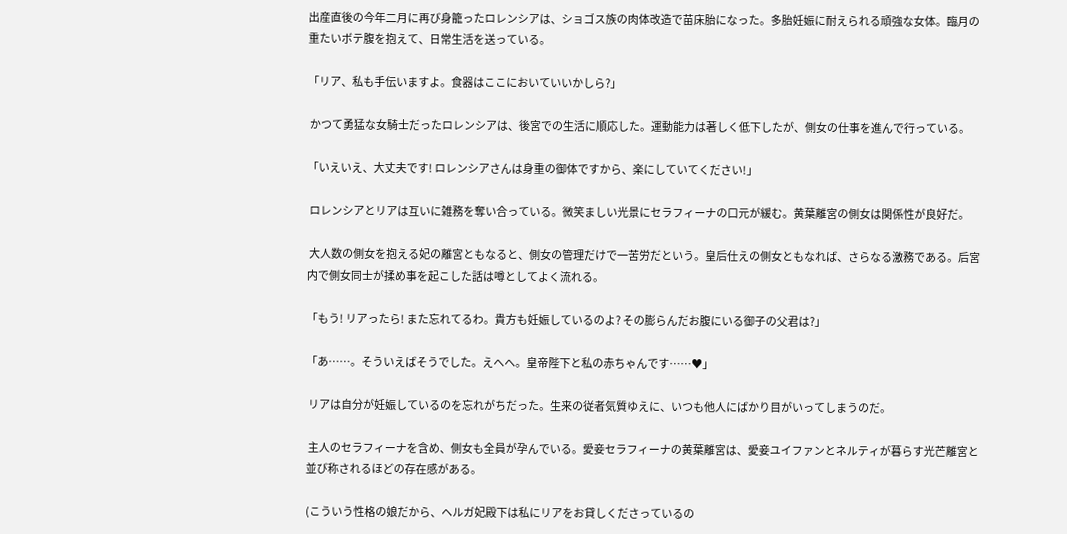出産直後の今年二月に再び身籠ったロレンシアは、ショゴス族の肉体改造で苗床胎になった。多胎妊娠に耐えられる頑強な女体。臨月の重たいボテ腹を抱えて、日常生活を送っている。

「リア、私も手伝いますよ。食器はここにおいていいかしら?」

 かつて勇猛な女騎士だったロレンシアは、後宮での生活に順応した。運動能力は著しく低下したが、側女の仕事を進んで行っている。

「いえいえ、大丈夫です! ロレンシアさんは身重の御体ですから、楽にしていてください!」

 ロレンシアとリアは互いに雑務を奪い合っている。微笑ましい光景にセラフィーナの口元が緩む。黄葉離宮の側女は関係性が良好だ。

 大人数の側女を抱える妃の離宮ともなると、側女の管理だけで一苦労だという。皇后仕えの側女ともなれば、さらなる激務である。后宮内で側女同士が揉め事を起こした話は噂としてよく流れる。

「もう! リアったら! また忘れてるわ。貴方も妊娠しているのよ? その膨らんだお腹にいる御子の父君は?」

「あ⋯⋯。そういえばそうでした。えへへ。皇帝陛下と私の赤ちゃんです⋯⋯♥」

 リアは自分が妊娠しているのを忘れがちだった。生来の従者気質ゆえに、いつも他人にばかり目がいってしまうのだ。

 主人のセラフィーナを含め、側女も全員が孕んでいる。愛妾セラフィーナの黄葉離宮は、愛妾ユイファンとネルティが暮らす光芒離宮と並び称されるほどの存在感がある。

(こういう性格の娘だから、ヘルガ妃殿下は私にリアをお貸しくださっているの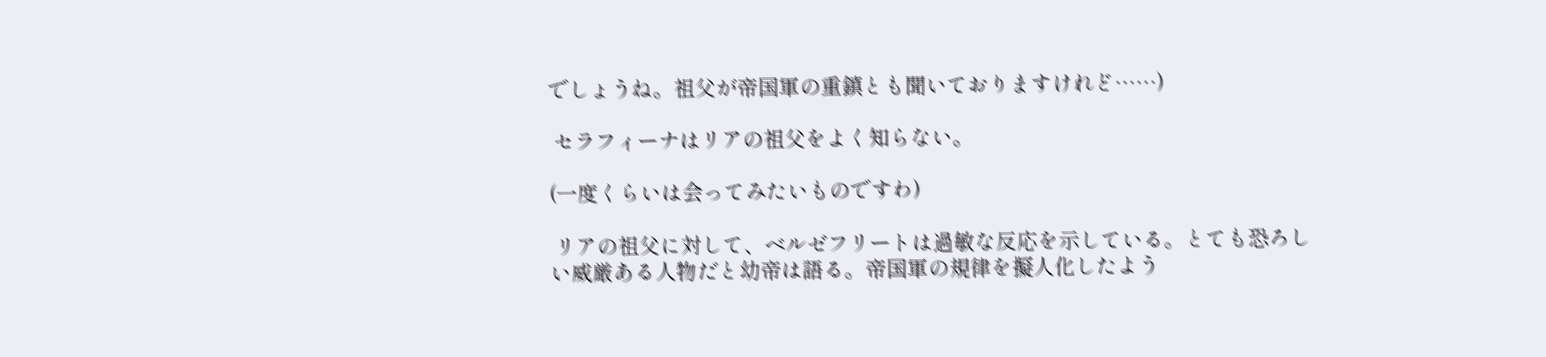でしょうね。祖父が帝国軍の重鎮とも聞いておりますけれど⋯⋯)

 セラフィーナはリアの祖父をよく知らない。

(一度くらいは会ってみたいものですわ)

 リアの祖父に対して、ベルゼフリートは過敏な反応を示している。とても恐ろしい威厳ある人物だと幼帝は語る。帝国軍の規律を擬人化したよう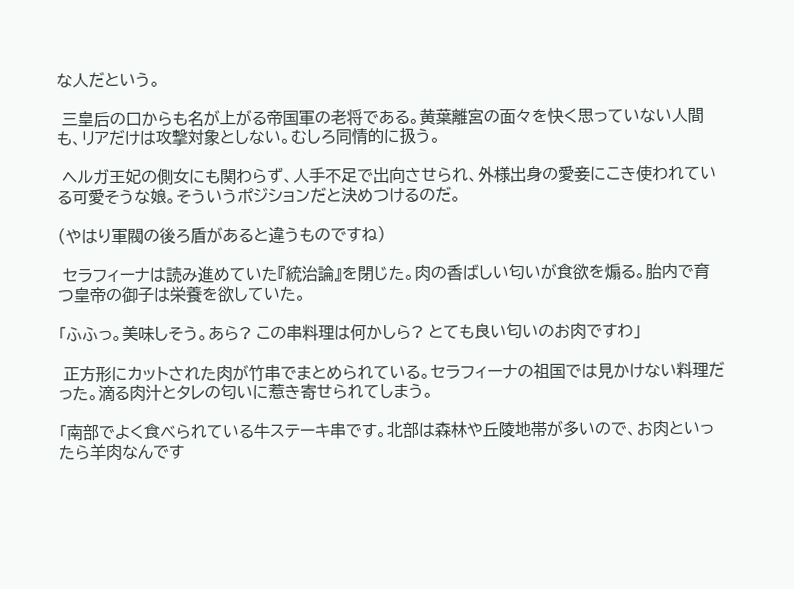な人だという。

 三皇后の口からも名が上がる帝国軍の老将である。黄葉離宮の面々を快く思っていない人間も、リアだけは攻撃対象としない。むしろ同情的に扱う。

 ヘルガ王妃の側女にも関わらず、人手不足で出向させられ、外様出身の愛妾にこき使われている可愛そうな娘。そういうポジションだと決めつけるのだ。

(やはり軍閥の後ろ盾があると違うものですね)

 セラフィーナは読み進めていた『統治論』を閉じた。肉の香ばしい匂いが食欲を煽る。胎内で育つ皇帝の御子は栄養を欲していた。

「ふふっ。美味しそう。あら? この串料理は何かしら? とても良い匂いのお肉ですわ」

 正方形にカットされた肉が竹串でまとめられている。セラフィーナの祖国では見かけない料理だった。滴る肉汁とタレの匂いに惹き寄せられてしまう。

「南部でよく食べられている牛ステーキ串です。北部は森林や丘陵地帯が多いので、お肉といったら羊肉なんです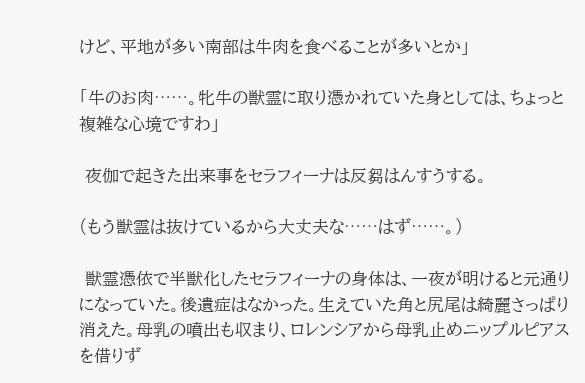けど、平地が多い南部は牛肉を食べることが多いとか」

「牛のお肉⋯⋯。牝牛の獣霊に取り憑かれていた身としては、ちょっと複雑な心境ですわ」

 夜伽で起きた出来事をセラフィーナは反芻はんすうする。

(もう獣霊は抜けているから大丈夫な⋯⋯はず⋯⋯。)

 獣霊憑依で半獣化したセラフィーナの身体は、一夜が明けると元通りになっていた。後遺症はなかった。生えていた角と尻尾は綺麗さっぱり消えた。母乳の噴出も収まり、ロレンシアから母乳止めニップルピアスを借りず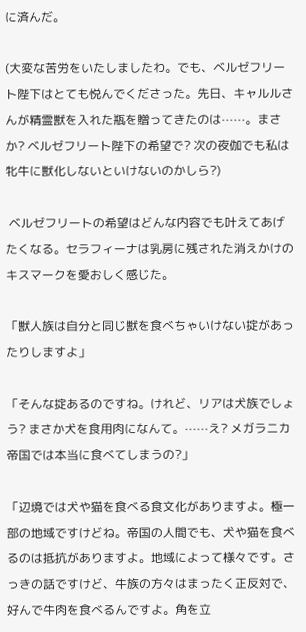に済んだ。

(大変な苦労をいたしましたわ。でも、ベルゼフリート陛下はとても悦んでくださった。先日、キャルルさんが精霊獣を入れた瓶を贈ってきたのは⋯⋯。まさか? ベルゼフリート陛下の希望で? 次の夜伽でも私は牝牛に獣化しないといけないのかしら?)

 ベルゼフリートの希望はどんな内容でも叶えてあげたくなる。セラフィーナは乳房に残された消えかけのキスマークを愛おしく感じた。

「獣人族は自分と同じ獣を食べちゃいけない掟があったりしますよ」

「そんな掟あるのですね。けれど、リアは犬族でしょう? まさか犬を食用肉になんて。⋯⋯え? メガラニカ帝国では本当に食べてしまうの?」

「辺境では犬や猫を食べる食文化がありますよ。極一部の地域ですけどね。帝国の人間でも、犬や猫を食べるのは抵抗がありますよ。地域によって様々です。さっきの話ですけど、牛族の方々はまったく正反対で、好んで牛肉を食べるんですよ。角を立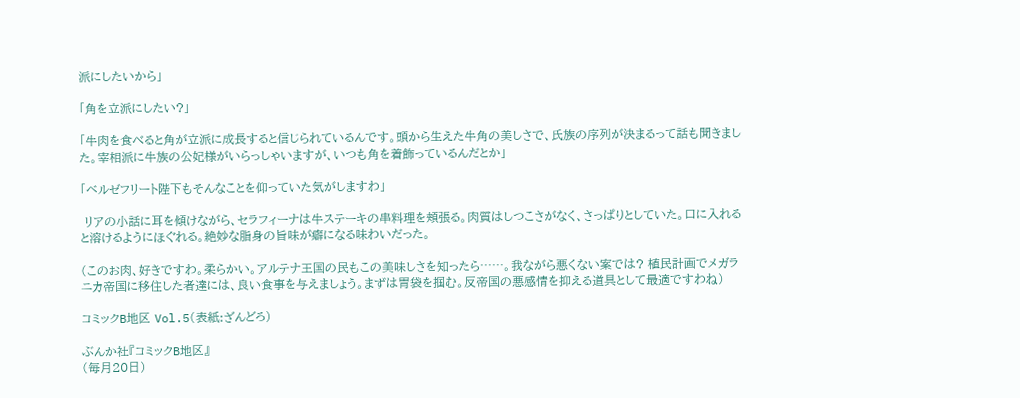派にしたいから」

「角を立派にしたい?」

「牛肉を食べると角が立派に成長すると信じられているんです。頭から生えた牛角の美しさで、氏族の序列が決まるって話も聞きました。宰相派に牛族の公妃様がいらっしゃいますが、いつも角を着飾っているんだとか」

「ベルゼフリート陛下もそんなことを仰っていた気がしますわ」

 リアの小話に耳を傾けながら、セラフィーナは牛ステーキの串料理を頬張る。肉質はしつこさがなく、さっぱりとしていた。口に入れると溶けるようにほぐれる。絶妙な脂身の旨味が癖になる味わいだった。

(このお肉、好きですわ。柔らかい。アルテナ王国の民もこの美味しさを知ったら⋯⋯。我ながら悪くない案では? 植民計画でメガラニカ帝国に移住した者達には、良い食事を与えましょう。まずは胃袋を掴む。反帝国の悪感情を抑える道具として最適ですわね)

コミックB地区 Vol.5(表紙:ざんどろ)

ぶんか社『コミックB地区』
(毎月20日)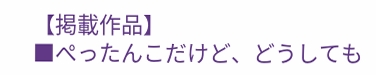【掲載作品】
■ぺったんこだけど、どうしても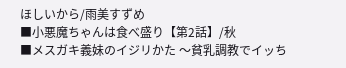ほしいから/雨美すずめ
■小悪魔ちゃんは食べ盛り【第2話】/秋
■メスガキ義妹のイジリかた 〜貧乳調教でイッち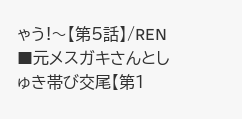ゃう!〜【第5話】/REN
■元メスガキさんとしゅき帯び交尾【第1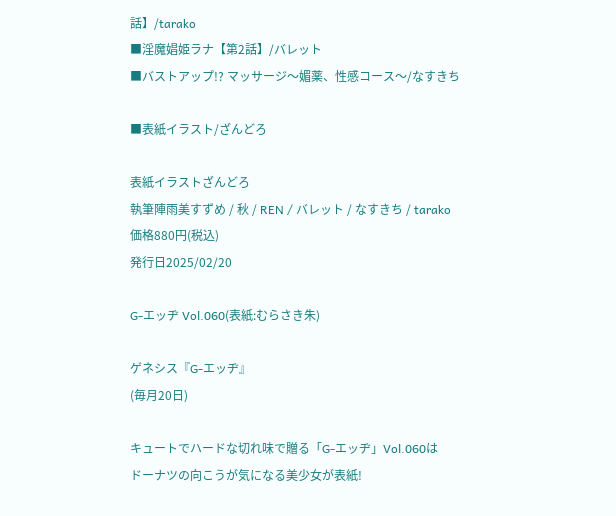話】/tarako
■淫魔娼姫ラナ【第2話】/バレット
■バストアップ!? マッサージ〜媚薬、性感コース〜/なすきち

■表紙イラスト/ざんどろ

表紙イラストざんどろ
執筆陣雨美すずめ / 秋 / REN / バレット / なすきち / tarako
価格880円(税込)
発行日2025/02/20

G-エッヂ Vol.060(表紙:むらさき朱)

ゲネシス『G-エッヂ』
(毎月20日)

キュートでハードな切れ味で贈る「G-エッヂ」Vol.060は
ドーナツの向こうが気になる美少女が表紙!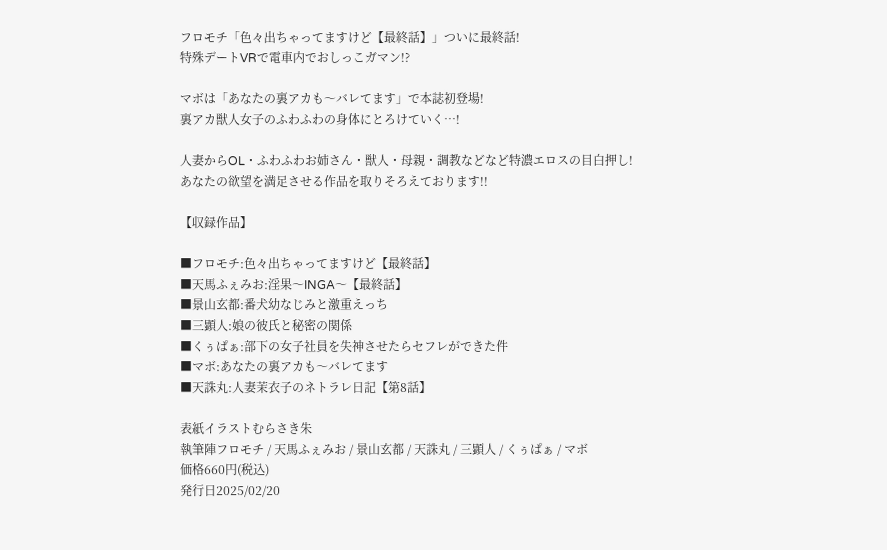フロモチ「色々出ちゃってますけど【最終話】」ついに最終話!
特殊デートVRで電車内でおしっこガマン!?

マボは「あなたの裏アカも〜バレてます」で本誌初登場!
裏アカ獣人女子のふわふわの身体にとろけていく…!

人妻からOL・ふわふわお姉さん・獣人・母親・調教などなど特濃エロスの目白押し!
あなたの欲望を満足させる作品を取りそろえております!!

【収録作品】

■フロモチ:色々出ちゃってますけど【最終話】
■天馬ふぇみお:淫果〜INGA〜【最終話】
■景山玄都:番犬幼なじみと激重えっち
■三顕人:娘の彼氏と秘密の関係
■くぅぱぁ:部下の女子社員を失神させたらセフレができた件
■マボ:あなたの裏アカも〜バレてます
■天誅丸:人妻茉衣子のネトラレ日記【第8話】

表紙イラストむらさき朱
執筆陣フロモチ / 天馬ふぇみお / 景山玄都 / 天誅丸 / 三顕人 / くぅぱぁ / マボ
価格660円(税込)
発行日2025/02/20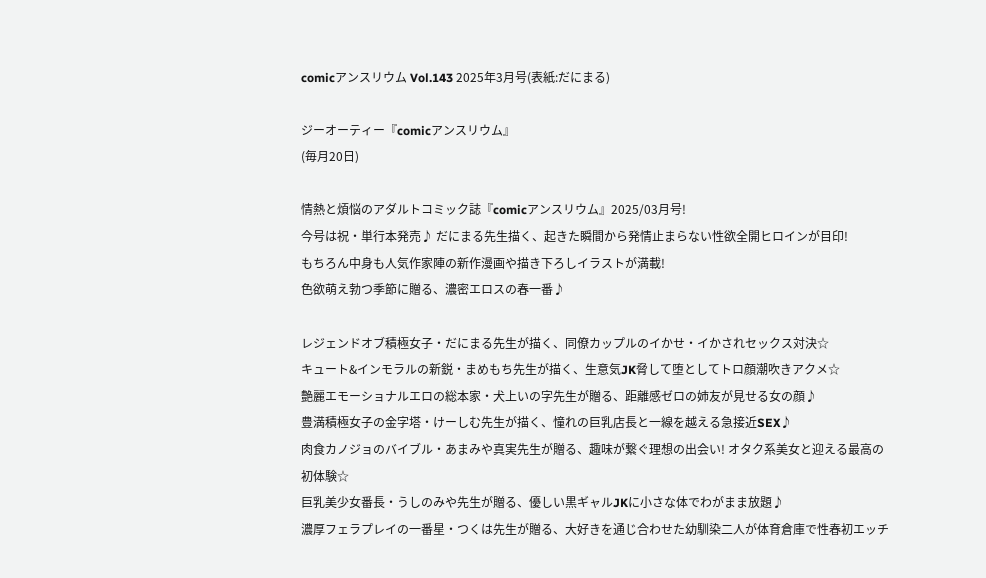comicアンスリウム Vol.143 2025年3月号(表紙:だにまる)

ジーオーティー『comicアンスリウム』
(毎月20日)

情熱と煩悩のアダルトコミック誌『comicアンスリウム』2025/03月号!
今号は祝・単行本発売♪ だにまる先生描く、起きた瞬間から発情止まらない性欲全開ヒロインが目印!
もちろん中身も人気作家陣の新作漫画や描き下ろしイラストが満載!
色欲萌え勃つ季節に贈る、濃密エロスの春一番♪

レジェンドオブ積極女子・だにまる先生が描く、同僚カップルのイかせ・イかされセックス対決☆
キュート&インモラルの新鋭・まめもち先生が描く、生意気JK脅して堕としてトロ顔潮吹きアクメ☆
艶麗エモーショナルエロの総本家・犬上いの字先生が贈る、距離感ゼロの姉友が見せる女の顔♪
豊満積極女子の金字塔・けーしむ先生が描く、憧れの巨乳店長と一線を越える急接近SEX♪
肉食カノジョのバイブル・あまみや真実先生が贈る、趣味が繋ぐ理想の出会い! オタク系美女と迎える最高の初体験☆
巨乳美少女番長・うしのみや先生が贈る、優しい黒ギャルJKに小さな体でわがまま放題♪
濃厚フェラプレイの一番星・つくは先生が贈る、大好きを通じ合わせた幼馴染二人が体育倉庫で性春初エッチ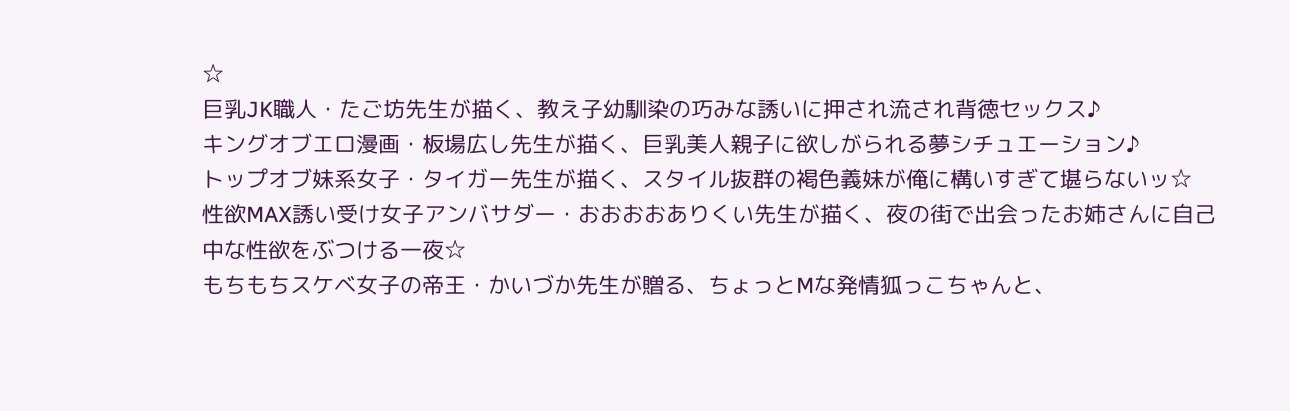☆
巨乳JK職人・たご坊先生が描く、教え子幼馴染の巧みな誘いに押され流され背徳セックス♪
キングオブエロ漫画・板場広し先生が描く、巨乳美人親子に欲しがられる夢シチュエーション♪
トップオブ妹系女子・タイガー先生が描く、スタイル抜群の褐色義妹が俺に構いすぎて堪らないッ☆
性欲MAX誘い受け女子アンバサダー・おおおおありくい先生が描く、夜の街で出会ったお姉さんに自己中な性欲をぶつける一夜☆
もちもちスケベ女子の帝王・かいづか先生が贈る、ちょっとMな発情狐っこちゃんと、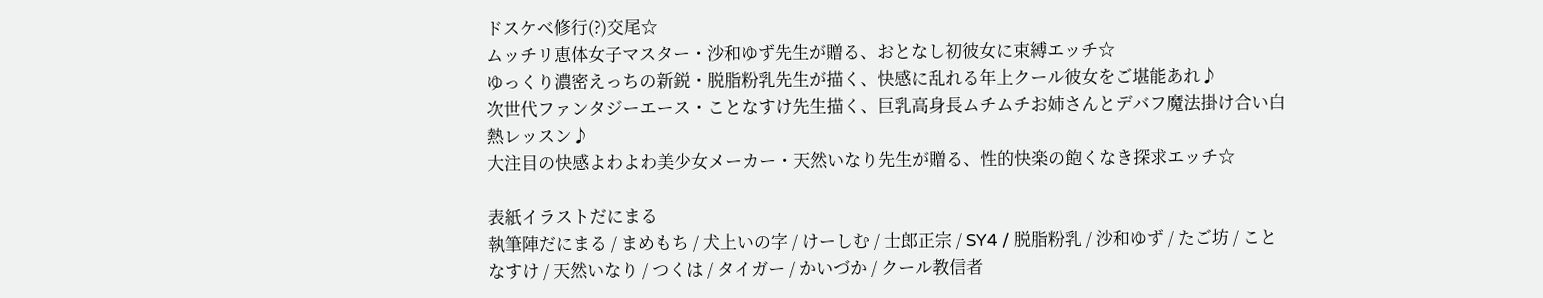ドスケベ修行(?)交尾☆
ムッチリ恵体女子マスター・沙和ゆず先生が贈る、おとなし初彼女に束縛エッチ☆
ゆっくり濃密えっちの新鋭・脱脂粉乳先生が描く、快感に乱れる年上クール彼女をご堪能あれ♪
次世代ファンタジーエース・ことなすけ先生描く、巨乳高身長ムチムチお姉さんとデバフ魔法掛け合い白熱レッスン♪
大注目の快感よわよわ美少女メーカー・天然いなり先生が贈る、性的快楽の飽くなき探求エッチ☆

表紙イラストだにまる
執筆陣だにまる / まめもち / 犬上いの字 / けーしむ / 士郎正宗 / SY4 / 脱脂粉乳 / 沙和ゆず / たご坊 / ことなすけ / 天然いなり / つくは / タイガー / かいづか / クール教信者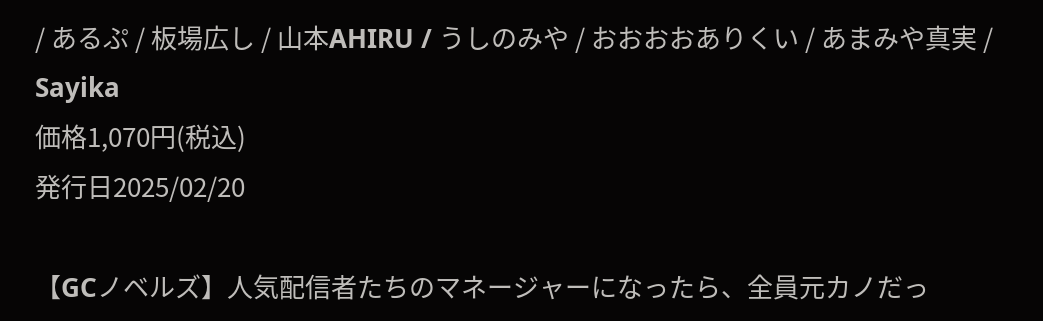/ あるぷ / 板場広し / 山本AHIRU / うしのみや / おおおおありくい / あまみや真実 / Sayika
価格1,070円(税込)
発行日2025/02/20

【GCノベルズ】人気配信者たちのマネージャーになったら、全員元カノだっ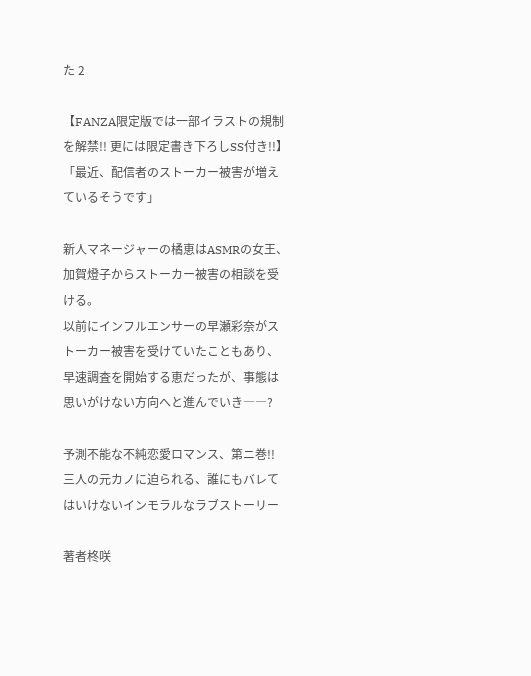た 2

【FANZA限定版では一部イラストの規制を解禁!! 更には限定書き下ろしSS付き!!】
「最近、配信者のストーカー被害が増えているそうです」

新人マネージャーの橘恵はASMRの女王、加賀燈子からストーカー被害の相談を受ける。
以前にインフルエンサーの早瀬彩奈がストーカー被害を受けていたこともあり、早速調査を開始する恵だったが、事態は思いがけない方向へと進んでいき――?

予測不能な不純恋愛ロマンス、第ニ巻!!
三人の元カノに迫られる、誰にもバレてはいけないインモラルなラブストーリー

著者柊咲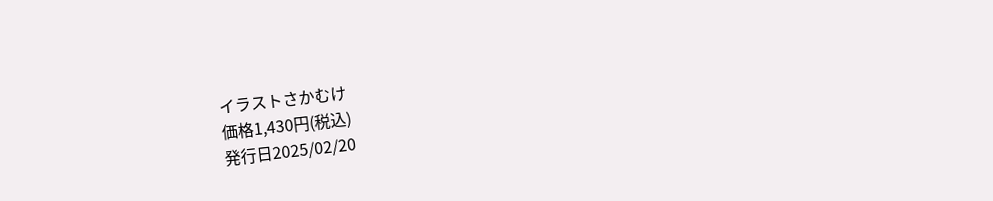イラストさかむけ
価格1,430円(税込)
発行日2025/02/20